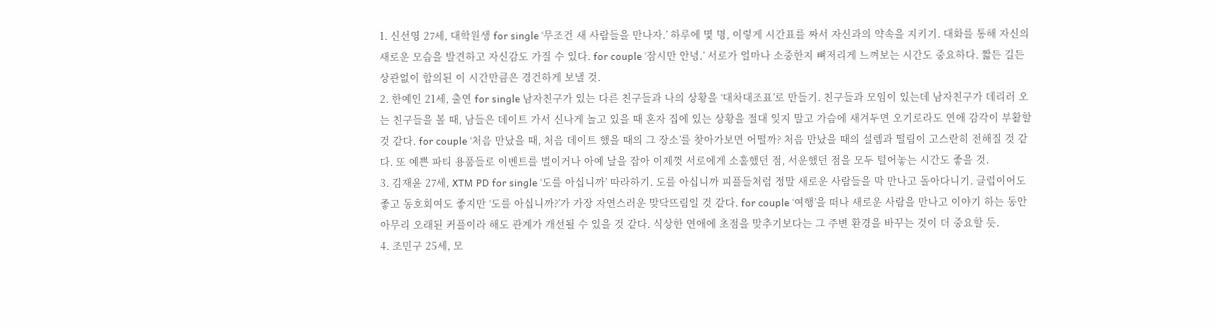1. 신선영 27세, 대학원생 for single ‘무조건 새 사람들을 만나자.’ 하루에 몇 명, 이렇게 시간표를 짜서 자신과의 약속을 지키기. 대화를 통해 자신의 새로운 모습을 발견하고 자신감도 가질 수 있다. for couple ‘잠시만 안녕.’ 서로가 얼마나 소중한지 뼈저리게 느껴보는 시간도 중요하다. 짧든 길든 상관없이 합의된 이 시간만큼은 경건하게 보낼 것.
2. 한예인 21세, 출연 for single 남자친구가 있는 다른 친구들과 나의 상황을 ‘대차대조표’로 만들기. 친구들과 모임이 있는데 남자친구가 데리러 오는 친구들을 볼 때, 남들은 데이트 가서 신나게 놀고 있을 때 혼자 집에 있는 상황을 절대 잊지 말고 가슴에 새겨두면 오기로라도 연애 감각이 부활할 것 같다. for couple ‘처음 만났을 때, 처음 데이트 했을 때의 그 장소’를 찾아가보면 어떨까? 처음 만났을 때의 설렘과 떨림이 고스란히 전해질 것 같다. 또 예쁜 파티 용품들로 이벤트를 벌이거나 아예 날을 잡아 이제껏 서로에게 소홀했던 점, 서운했던 점을 모두 털어놓는 시간도 좋을 것.
3. 김재윤 27세, XTM PD for single ‘도를 아십니까’ 따라하기. 도를 아십니까 피플들처럼 정말 새로운 사람들을 막 만나고 돌아다니기. 클럽이어도 좋고 동호회여도 좋지만 ‘도를 아십니까?’가 가장 자연스러운 맞닥뜨림일 것 같다. for couple ‘여행’을 떠나 새로운 사람을 만나고 이야기 하는 동안 아무리 오래된 커플이라 해도 관계가 개선될 수 있을 것 같다. 식상한 연애에 초점을 맞추기보다는 그 주변 환경을 바꾸는 것이 더 중요할 듯.
4. 조민구 25세, 모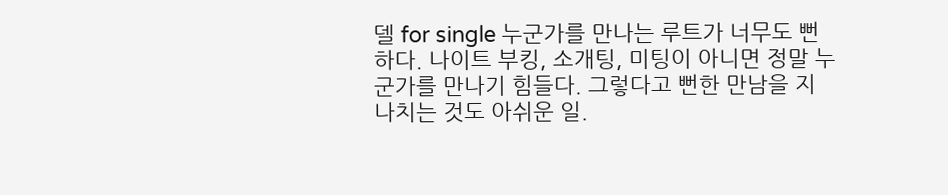델 for single 누군가를 만나는 루트가 너무도 뻔하다. 나이트 부킹, 소개팅, 미팅이 아니면 정말 누군가를 만나기 힘들다. 그렇다고 뻔한 만남을 지나치는 것도 아쉬운 일.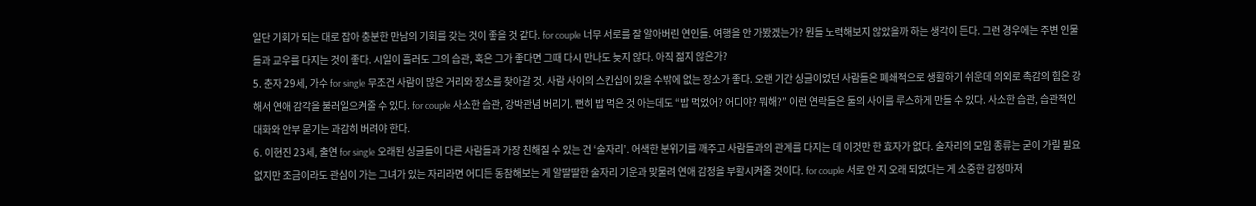일단 기회가 되는 대로 잡아 충분한 만남의 기회를 갖는 것이 좋을 것 같다. for couple 너무 서로를 잘 알아버린 연인들. 여행을 안 가봤겠는가? 뭔들 노력해보지 않았을까 하는 생각이 든다. 그런 경우에는 주변 인물들과 교우를 다지는 것이 좋다. 시일이 흘러도 그의 습관, 혹은 그가 좋다면 그때 다시 만나도 늦지 않다. 아직 젊지 않은가?
5. 춘자 29세, 가수 for single 무조건 사람이 많은 거리와 장소를 찾아갈 것. 사람 사이의 스킨십이 있을 수밖에 없는 장소가 좋다. 오랜 기간 싱글이었던 사람들은 폐쇄적으로 생활하기 쉬운데 의외로 촉감의 힘은 강해서 연애 감각을 불러일으켜줄 수 있다. for couple 사소한 습관, 강박관념 버리기. 뻔히 밥 먹은 것 아는데도 “밥 먹었어? 어디야? 뭐해?” 이런 연락들은 둘의 사이를 루스하게 만들 수 있다. 사소한 습관, 습관적인 대화와 안부 묻기는 과감히 버려야 한다.
6. 이현진 23세, 출연 for single 오래된 싱글들이 다른 사람들과 가장 친해질 수 있는 건 ‘술자리’. 어색한 분위기를 깨주고 사람들과의 관계를 다지는 데 이것만 한 효자가 없다. 술자리의 모임 종류는 굳이 가릴 필요 없지만 조금이라도 관심이 가는 그녀가 있는 자리라면 어디든 동참해보는 게 알딸딸한 술자리 기운과 맞물려 연애 감정을 부활시켜줄 것이다. for couple 서로 안 지 오래 되었다는 게 소중한 감정마저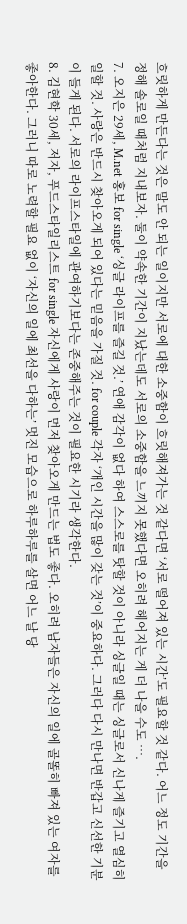흐릿하게 만든다는 것은 말도 안 되는 일이지만 서로에 대한 소중함이 흐릿해져가는 것 같다면 ‘서로 떨어져 있는 시간’도 필요할 것 같다. 어느 정도 기간을 정해 솔로일 때처럼 지내보자. 둘이 약속한 기간이 지났는데도 서로의 소중함을 느끼지 못했다면 오히려 헤어지는 게 더 나을 수도 ….
7. 오지은 29세, M.net 홍보 for single ‘싱글 라이프를 즐길 것.’ 연애 감각이 없다 하여 스스로를 탓할 것이 아니라 싱글일 때는 싱글로서 신나게 즐기고 열심히 일할 것. 사랑은 반드시 찾아오게 되어 있다는 믿음을 가질 것. for couple 각자 ‘개인 시간을 많이 갖는 것’이 중요하다. 그러다 다시 만나면 반갑고 신선한 기분이 들게 된다. 서로의 라이프스타일에 관여하기보다는 존중해주는 것이 필요한 시기라 생각한다.
8. 김현학 30세, 저자, 푸드스타일리스트 for single 자신에게 사랑이 먼저 찾아오게 만드는 법도 좋다. 오히려 남자들은 자신의 일에 골똘히 빠져 있는 여자를 좋아한다. 그러니 따로 노력할 필요 없이 ‘자신의 일에 최선을 다하는’ 멋진 모습으로 하루하루를 살면 어느 날 당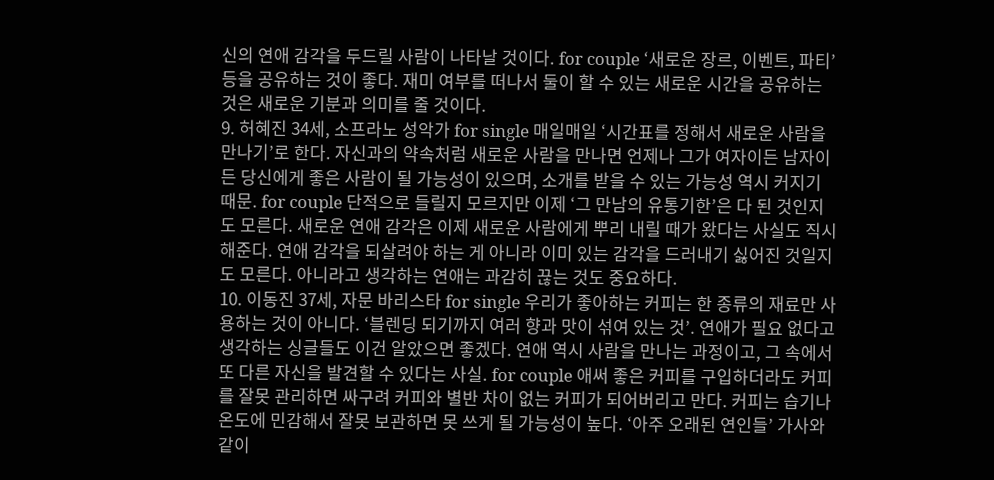신의 연애 감각을 두드릴 사람이 나타날 것이다. for couple ‘새로운 장르, 이벤트, 파티’ 등을 공유하는 것이 좋다. 재미 여부를 떠나서 둘이 할 수 있는 새로운 시간을 공유하는 것은 새로운 기분과 의미를 줄 것이다.
9. 허혜진 34세, 소프라노 성악가 for single 매일매일 ‘시간표를 정해서 새로운 사람을 만나기’로 한다. 자신과의 약속처럼 새로운 사람을 만나면 언제나 그가 여자이든 남자이든 당신에게 좋은 사람이 될 가능성이 있으며, 소개를 받을 수 있는 가능성 역시 커지기 때문. for couple 단적으로 들릴지 모르지만 이제 ‘그 만남의 유통기한’은 다 된 것인지도 모른다. 새로운 연애 감각은 이제 새로운 사람에게 뿌리 내릴 때가 왔다는 사실도 직시해준다. 연애 감각을 되살려야 하는 게 아니라 이미 있는 감각을 드러내기 싫어진 것일지도 모른다. 아니라고 생각하는 연애는 과감히 끊는 것도 중요하다.
10. 이동진 37세, 자문 바리스타 for single 우리가 좋아하는 커피는 한 종류의 재료만 사용하는 것이 아니다. ‘블렌딩 되기까지 여러 향과 맛이 섞여 있는 것’. 연애가 필요 없다고 생각하는 싱글들도 이건 알았으면 좋겠다. 연애 역시 사람을 만나는 과정이고, 그 속에서 또 다른 자신을 발견할 수 있다는 사실. for couple 애써 좋은 커피를 구입하더라도 커피를 잘못 관리하면 싸구려 커피와 별반 차이 없는 커피가 되어버리고 만다. 커피는 습기나 온도에 민감해서 잘못 보관하면 못 쓰게 될 가능성이 높다. ‘아주 오래된 연인들’ 가사와 같이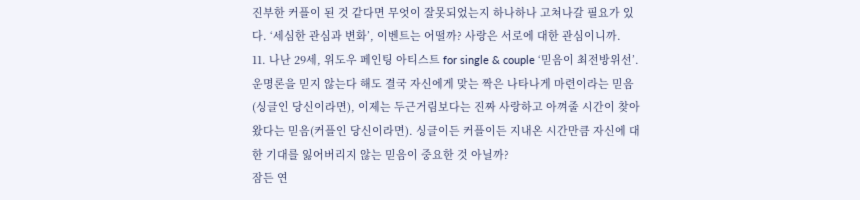진부한 커플이 된 것 같다면 무엇이 잘못되었는지 하나하나 고쳐나갈 필요가 있다. ‘세심한 관심과 변화’, 이벤트는 어떨까? 사랑은 서로에 대한 관심이니까.
11. 나난 29세, 위도우 페인팅 아티스트 for single & couple ‘믿음이 최전방위선’. 운명론을 믿지 않는다 해도 결국 자신에게 맞는 짝은 나타나게 마련이라는 믿음(싱글인 당신이라면), 이제는 두근거림보다는 진짜 사랑하고 아껴줄 시간이 찾아왔다는 믿음(커플인 당신이라면). 싱글이든 커플이든 지내온 시간만큼 자신에 대한 기대를 잃어버리지 않는 믿음이 중요한 것 아닐까?
잠든 연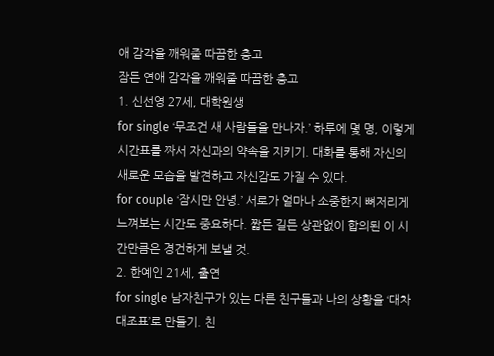애 감각을 깨워줄 따끔한 충고
잠든 연애 감각을 깨워줄 따끔한 충고
1. 신선영 27세, 대학원생
for single ‘무조건 새 사람들을 만나자.’ 하루에 몇 명, 이렇게 시간표를 짜서 자신과의 약속을 지키기. 대화를 통해 자신의 새로운 모습을 발견하고 자신감도 가질 수 있다.
for couple ‘잠시만 안녕.’ 서로가 얼마나 소중한지 뼈저리게 느껴보는 시간도 중요하다. 짧든 길든 상관없이 합의된 이 시간만큼은 경건하게 보낼 것.
2. 한예인 21세, 출연
for single 남자친구가 있는 다른 친구들과 나의 상황을 ‘대차대조표’로 만들기. 친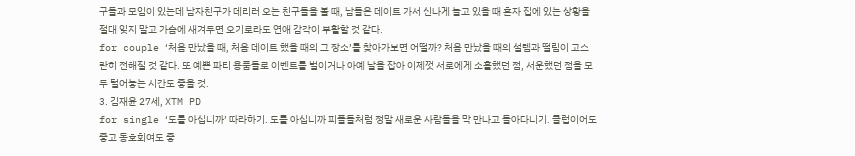구들과 모임이 있는데 남자친구가 데리러 오는 친구들을 볼 때, 남들은 데이트 가서 신나게 놀고 있을 때 혼자 집에 있는 상황을 절대 잊지 말고 가슴에 새겨두면 오기로라도 연애 감각이 부활할 것 같다.
for couple ‘처음 만났을 때, 처음 데이트 했을 때의 그 장소’를 찾아가보면 어떨까? 처음 만났을 때의 설렘과 떨림이 고스란히 전해질 것 같다. 또 예쁜 파티 용품들로 이벤트를 벌이거나 아예 날을 잡아 이제껏 서로에게 소홀했던 점, 서운했던 점을 모두 털어놓는 시간도 좋을 것.
3. 김재윤 27세, XTM PD
for single ‘도를 아십니까’ 따라하기. 도를 아십니까 피플들처럼 정말 새로운 사람들을 막 만나고 돌아다니기. 클럽이어도 좋고 동호회여도 좋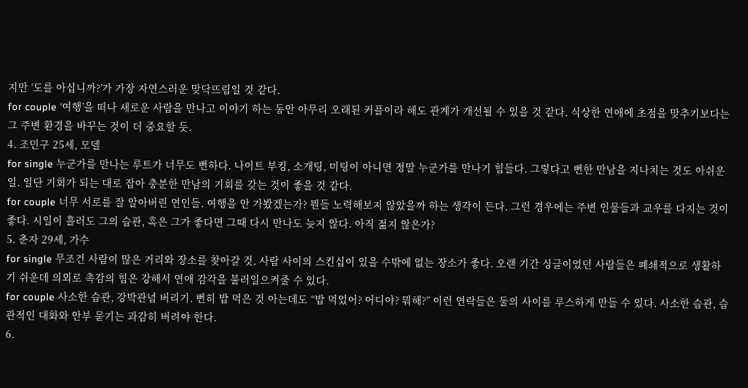지만 ‘도를 아십니까?’가 가장 자연스러운 맞닥뜨림일 것 같다.
for couple ‘여행’을 떠나 새로운 사람을 만나고 이야기 하는 동안 아무리 오래된 커플이라 해도 관계가 개선될 수 있을 것 같다. 식상한 연애에 초점을 맞추기보다는 그 주변 환경을 바꾸는 것이 더 중요할 듯.
4. 조민구 25세, 모델
for single 누군가를 만나는 루트가 너무도 뻔하다. 나이트 부킹, 소개팅, 미팅이 아니면 정말 누군가를 만나기 힘들다. 그렇다고 뻔한 만남을 지나치는 것도 아쉬운 일. 일단 기회가 되는 대로 잡아 충분한 만남의 기회를 갖는 것이 좋을 것 같다.
for couple 너무 서로를 잘 알아버린 연인들. 여행을 안 가봤겠는가? 뭔들 노력해보지 않았을까 하는 생각이 든다. 그런 경우에는 주변 인물들과 교우를 다지는 것이 좋다. 시일이 흘러도 그의 습관, 혹은 그가 좋다면 그때 다시 만나도 늦지 않다. 아직 젊지 않은가?
5. 춘자 29세, 가수
for single 무조건 사람이 많은 거리와 장소를 찾아갈 것. 사람 사이의 스킨십이 있을 수밖에 없는 장소가 좋다. 오랜 기간 싱글이었던 사람들은 폐쇄적으로 생활하기 쉬운데 의외로 촉감의 힘은 강해서 연애 감각을 불러일으켜줄 수 있다.
for couple 사소한 습관, 강박관념 버리기. 뻔히 밥 먹은 것 아는데도 “밥 먹었어? 어디야? 뭐해?” 이런 연락들은 둘의 사이를 루스하게 만들 수 있다. 사소한 습관, 습관적인 대화와 안부 묻기는 과감히 버려야 한다.
6.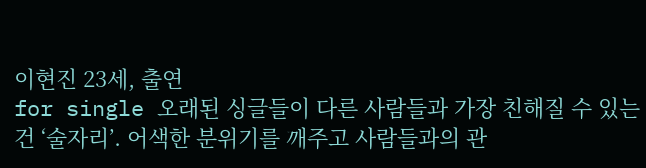이현진 23세, 출연
for single 오래된 싱글들이 다른 사람들과 가장 친해질 수 있는 건 ‘술자리’. 어색한 분위기를 깨주고 사람들과의 관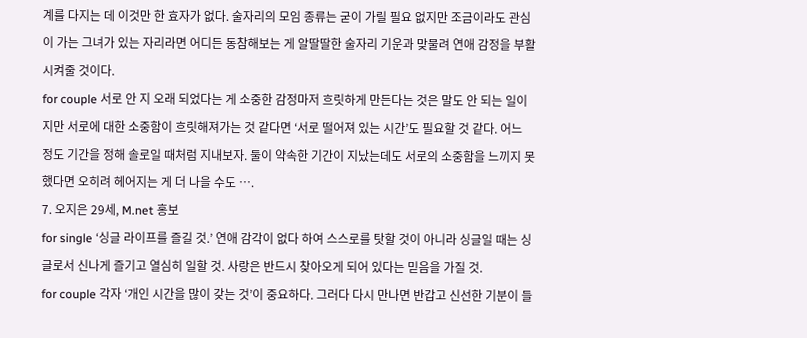계를 다지는 데 이것만 한 효자가 없다. 술자리의 모임 종류는 굳이 가릴 필요 없지만 조금이라도 관심이 가는 그녀가 있는 자리라면 어디든 동참해보는 게 알딸딸한 술자리 기운과 맞물려 연애 감정을 부활시켜줄 것이다.
for couple 서로 안 지 오래 되었다는 게 소중한 감정마저 흐릿하게 만든다는 것은 말도 안 되는 일이지만 서로에 대한 소중함이 흐릿해져가는 것 같다면 ‘서로 떨어져 있는 시간’도 필요할 것 같다. 어느 정도 기간을 정해 솔로일 때처럼 지내보자. 둘이 약속한 기간이 지났는데도 서로의 소중함을 느끼지 못했다면 오히려 헤어지는 게 더 나을 수도 ….
7. 오지은 29세, M.net 홍보
for single ‘싱글 라이프를 즐길 것.’ 연애 감각이 없다 하여 스스로를 탓할 것이 아니라 싱글일 때는 싱글로서 신나게 즐기고 열심히 일할 것. 사랑은 반드시 찾아오게 되어 있다는 믿음을 가질 것.
for couple 각자 ‘개인 시간을 많이 갖는 것’이 중요하다. 그러다 다시 만나면 반갑고 신선한 기분이 들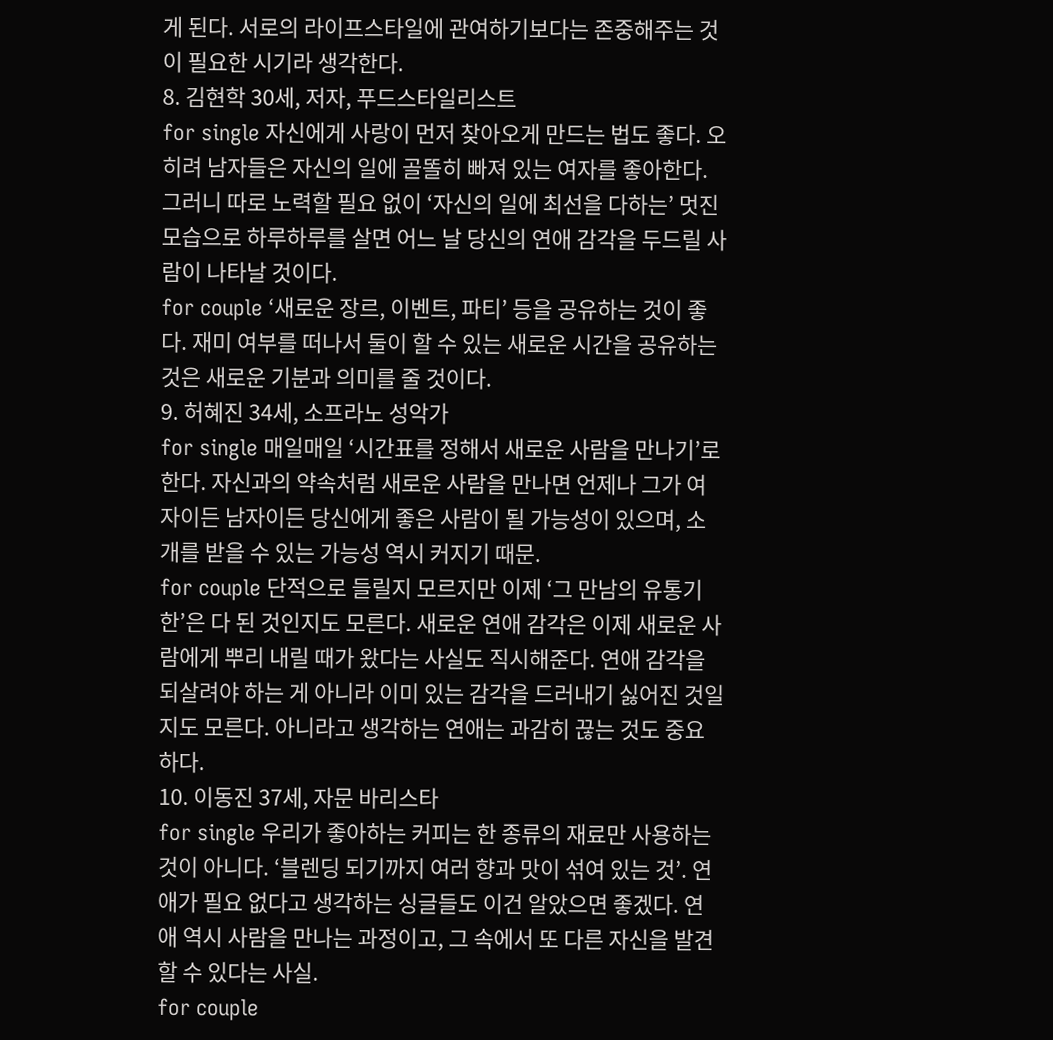게 된다. 서로의 라이프스타일에 관여하기보다는 존중해주는 것이 필요한 시기라 생각한다.
8. 김현학 30세, 저자, 푸드스타일리스트
for single 자신에게 사랑이 먼저 찾아오게 만드는 법도 좋다. 오히려 남자들은 자신의 일에 골똘히 빠져 있는 여자를 좋아한다. 그러니 따로 노력할 필요 없이 ‘자신의 일에 최선을 다하는’ 멋진 모습으로 하루하루를 살면 어느 날 당신의 연애 감각을 두드릴 사람이 나타날 것이다.
for couple ‘새로운 장르, 이벤트, 파티’ 등을 공유하는 것이 좋다. 재미 여부를 떠나서 둘이 할 수 있는 새로운 시간을 공유하는 것은 새로운 기분과 의미를 줄 것이다.
9. 허혜진 34세, 소프라노 성악가
for single 매일매일 ‘시간표를 정해서 새로운 사람을 만나기’로 한다. 자신과의 약속처럼 새로운 사람을 만나면 언제나 그가 여자이든 남자이든 당신에게 좋은 사람이 될 가능성이 있으며, 소개를 받을 수 있는 가능성 역시 커지기 때문.
for couple 단적으로 들릴지 모르지만 이제 ‘그 만남의 유통기한’은 다 된 것인지도 모른다. 새로운 연애 감각은 이제 새로운 사람에게 뿌리 내릴 때가 왔다는 사실도 직시해준다. 연애 감각을 되살려야 하는 게 아니라 이미 있는 감각을 드러내기 싫어진 것일지도 모른다. 아니라고 생각하는 연애는 과감히 끊는 것도 중요하다.
10. 이동진 37세, 자문 바리스타
for single 우리가 좋아하는 커피는 한 종류의 재료만 사용하는 것이 아니다. ‘블렌딩 되기까지 여러 향과 맛이 섞여 있는 것’. 연애가 필요 없다고 생각하는 싱글들도 이건 알았으면 좋겠다. 연애 역시 사람을 만나는 과정이고, 그 속에서 또 다른 자신을 발견할 수 있다는 사실.
for couple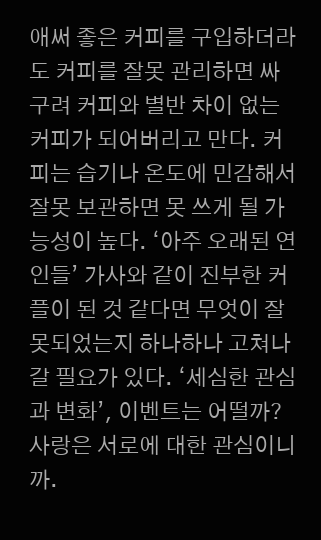애써 좋은 커피를 구입하더라도 커피를 잘못 관리하면 싸구려 커피와 별반 차이 없는 커피가 되어버리고 만다. 커피는 습기나 온도에 민감해서 잘못 보관하면 못 쓰게 될 가능성이 높다. ‘아주 오래된 연인들’ 가사와 같이 진부한 커플이 된 것 같다면 무엇이 잘못되었는지 하나하나 고쳐나갈 필요가 있다. ‘세심한 관심과 변화’, 이벤트는 어떨까? 사랑은 서로에 대한 관심이니까.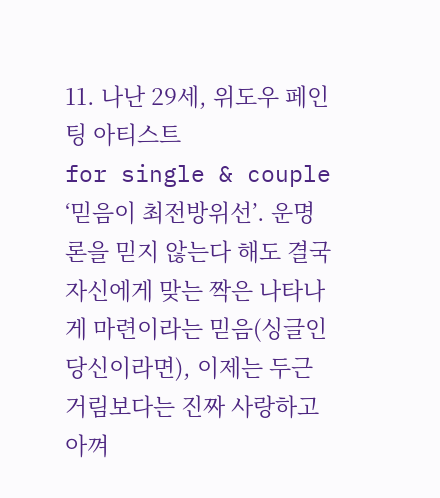11. 나난 29세, 위도우 페인팅 아티스트
for single & couple ‘믿음이 최전방위선’. 운명론을 믿지 않는다 해도 결국 자신에게 맞는 짝은 나타나게 마련이라는 믿음(싱글인 당신이라면), 이제는 두근거림보다는 진짜 사랑하고 아껴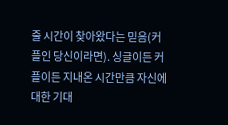줄 시간이 찾아왔다는 믿음(커플인 당신이라면). 싱글이든 커플이든 지내온 시간만큼 자신에 대한 기대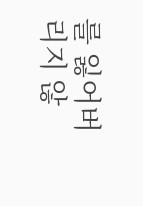를 잃어버리지 않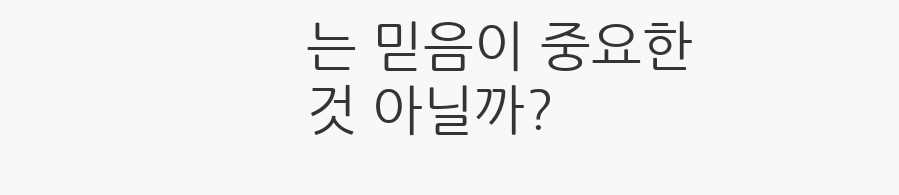는 믿음이 중요한 것 아닐까?